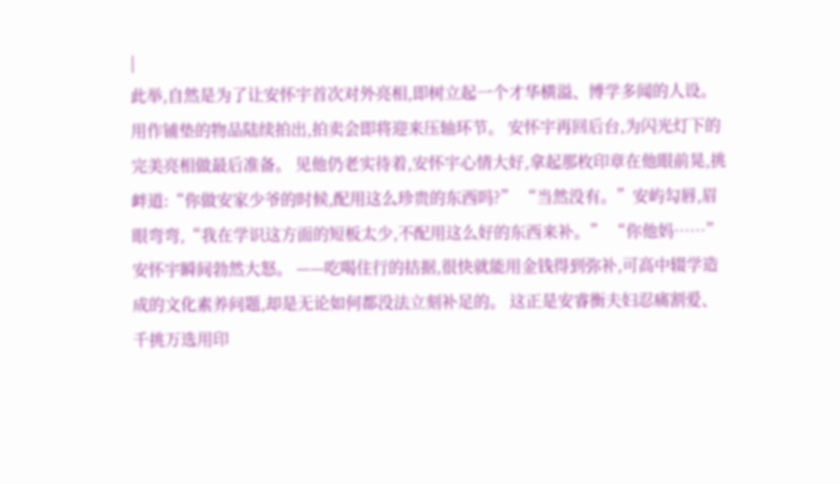|
此举,自然是为了让安怀宇首次对外亮相,即树立起一个才华横溢、博学多闻的人设。 用作铺垫的物品陆续拍出,拍卖会即将迎来压轴环节。 安怀宇再回后台,为闪光灯下的完美亮相做最后准备。 见他仍老实待着,安怀宇心情大好,拿起那枚印章在他眼前晃,挑衅道:“你做安家少爷的时候,配用这么珍贵的东西吗?” “当然没有。”安屿勾唇,眉眼弯弯,“我在学识这方面的短板太少,不配用这么好的东西来补。” “你他妈……”安怀宇瞬间勃然大怒。 ——吃喝住行的拮据,很快就能用金钱得到弥补,可高中辍学造成的文化素养问题,却是无论如何都没法立刻补足的。 这正是安睿衡夫妇忍痛割爱、千挑万选用印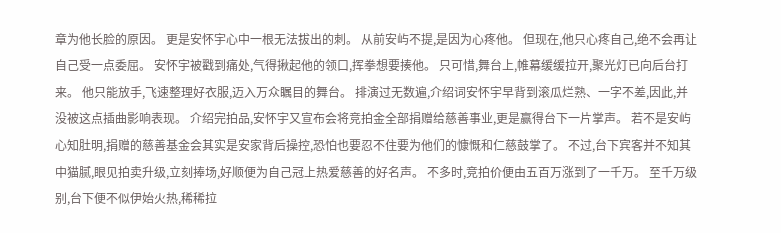章为他长脸的原因。 更是安怀宇心中一根无法拔出的刺。 从前安屿不提,是因为心疼他。 但现在,他只心疼自己,绝不会再让自己受一点委屈。 安怀宇被戳到痛处,气得揪起他的领口,挥拳想要揍他。 只可惜,舞台上,帷幕缓缓拉开,聚光灯已向后台打来。 他只能放手,飞速整理好衣服,迈入万众瞩目的舞台。 排演过无数遍,介绍词安怀宇早背到滚瓜烂熟、一字不差,因此,并没被这点插曲影响表现。 介绍完拍品,安怀宇又宣布会将竞拍金全部捐赠给慈善事业,更是赢得台下一片掌声。 若不是安屿心知肚明,捐赠的慈善基金会其实是安家背后操控,恐怕也要忍不住要为他们的慷慨和仁慈鼓掌了。 不过,台下宾客并不知其中猫腻,眼见拍卖升级,立刻捧场,好顺便为自己冠上热爱慈善的好名声。 不多时,竞拍价便由五百万涨到了一千万。 至千万级别,台下便不似伊始火热,稀稀拉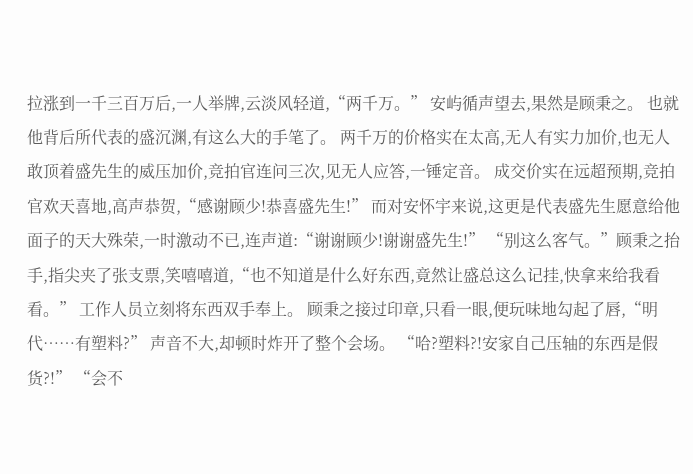拉涨到一千三百万后,一人举牌,云淡风轻道,“两千万。” 安屿循声望去,果然是顾秉之。 也就他背后所代表的盛沉渊,有这么大的手笔了。 两千万的价格实在太高,无人有实力加价,也无人敢顶着盛先生的威压加价,竞拍官连问三次,见无人应答,一锤定音。 成交价实在远超预期,竞拍官欢天喜地,高声恭贺,“感谢顾少!恭喜盛先生!” 而对安怀宇来说,这更是代表盛先生愿意给他面子的天大殊荣,一时激动不已,连声道:“谢谢顾少!谢谢盛先生!” “别这么客气。”顾秉之抬手,指尖夹了张支票,笑嘻嘻道,“也不知道是什么好东西,竟然让盛总这么记挂,快拿来给我看看。” 工作人员立刻将东西双手奉上。 顾秉之接过印章,只看一眼,便玩味地勾起了唇,“明代……有塑料?” 声音不大,却顿时炸开了整个会场。 “哈?塑料?!安家自己压轴的东西是假货?!” “会不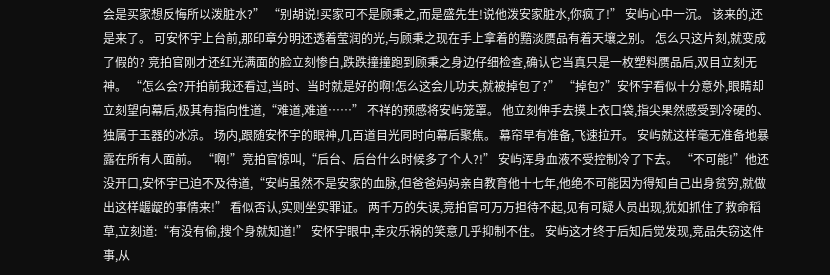会是买家想反悔所以泼脏水?” “别胡说!买家可不是顾秉之,而是盛先生!说他泼安家脏水,你疯了!” 安屿心中一沉。 该来的,还是来了。 可安怀宇上台前,那印章分明还透着莹润的光,与顾秉之现在手上拿着的黯淡赝品有着天壤之别。 怎么只这片刻,就变成了假的? 竞拍官刚才还红光满面的脸立刻惨白,跌跌撞撞跑到顾秉之身边仔细检查,确认它当真只是一枚塑料赝品后,双目立刻无神。 “怎么会?开拍前我还看过,当时、当时就是好的啊!怎么这会儿功夫,就被掉包了?” “掉包?”安怀宇看似十分意外,眼睛却立刻望向幕后,极其有指向性道,“难道,难道……” 不祥的预感将安屿笼罩。 他立刻伸手去摸上衣口袋,指尖果然感受到冷硬的、独属于玉器的冰凉。 场内,跟随安怀宇的眼神,几百道目光同时向幕后聚焦。 幕帘早有准备,飞速拉开。 安屿就这样毫无准备地暴露在所有人面前。 “啊!”竞拍官惊叫,“后台、后台什么时候多了个人?!” 安屿浑身血液不受控制冷了下去。 “不可能!”他还没开口,安怀宇已迫不及待道,“安屿虽然不是安家的血脉,但爸爸妈妈亲自教育他十七年,他绝不可能因为得知自己出身贫穷,就做出这样龌龊的事情来!” 看似否认,实则坐实罪证。 两千万的失误,竞拍官可万万担待不起,见有可疑人员出现,犹如抓住了救命稻草,立刻道:“有没有偷,搜个身就知道!” 安怀宇眼中,幸灾乐祸的笑意几乎抑制不住。 安屿这才终于后知后觉发现,竞品失窃这件事,从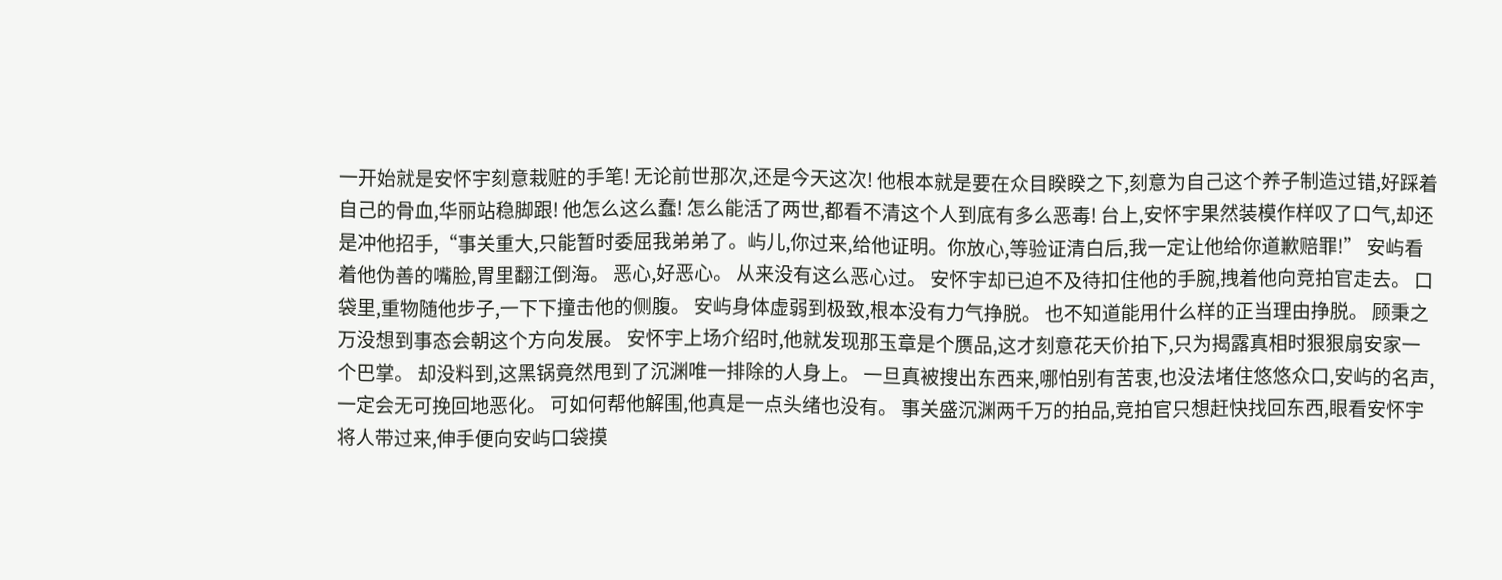一开始就是安怀宇刻意栽赃的手笔! 无论前世那次,还是今天这次! 他根本就是要在众目睽睽之下,刻意为自己这个养子制造过错,好踩着自己的骨血,华丽站稳脚跟! 他怎么这么蠢! 怎么能活了两世,都看不清这个人到底有多么恶毒! 台上,安怀宇果然装模作样叹了口气,却还是冲他招手,“事关重大,只能暂时委屈我弟弟了。屿儿,你过来,给他证明。你放心,等验证清白后,我一定让他给你道歉赔罪!” 安屿看着他伪善的嘴脸,胃里翻江倒海。 恶心,好恶心。 从来没有这么恶心过。 安怀宇却已迫不及待扣住他的手腕,拽着他向竞拍官走去。 口袋里,重物随他步子,一下下撞击他的侧腹。 安屿身体虚弱到极致,根本没有力气挣脱。 也不知道能用什么样的正当理由挣脱。 顾秉之万没想到事态会朝这个方向发展。 安怀宇上场介绍时,他就发现那玉章是个赝品,这才刻意花天价拍下,只为揭露真相时狠狠扇安家一个巴掌。 却没料到,这黑锅竟然甩到了沉渊唯一排除的人身上。 一旦真被搜出东西来,哪怕别有苦衷,也没法堵住悠悠众口,安屿的名声,一定会无可挽回地恶化。 可如何帮他解围,他真是一点头绪也没有。 事关盛沉渊两千万的拍品,竞拍官只想赶快找回东西,眼看安怀宇将人带过来,伸手便向安屿口袋摸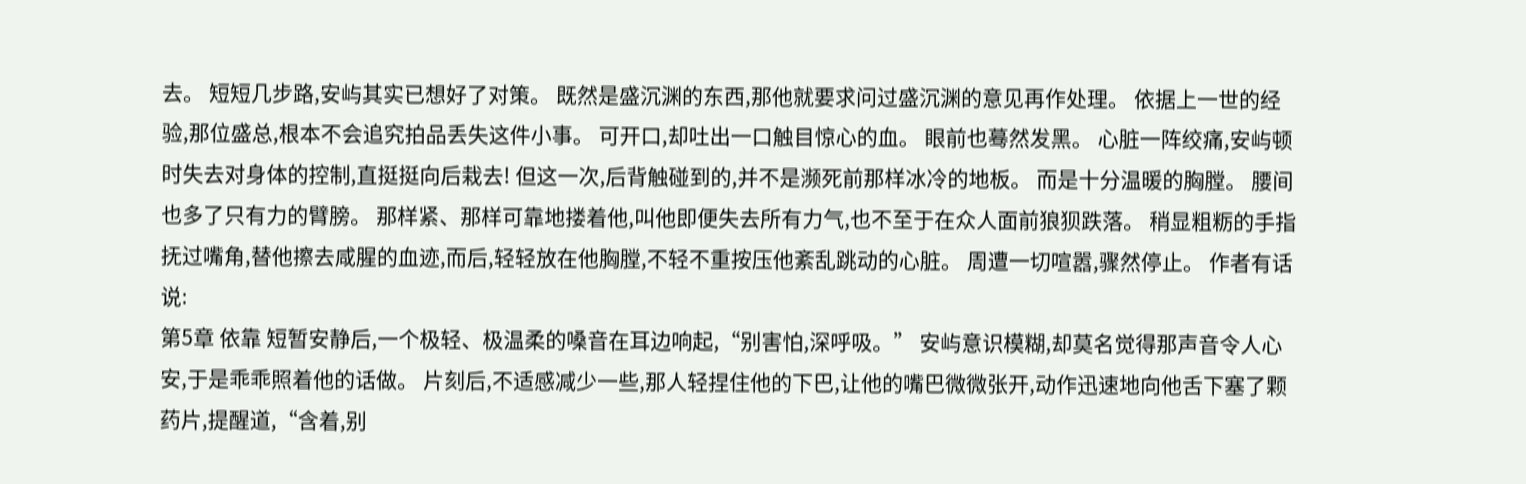去。 短短几步路,安屿其实已想好了对策。 既然是盛沉渊的东西,那他就要求问过盛沉渊的意见再作处理。 依据上一世的经验,那位盛总,根本不会追究拍品丢失这件小事。 可开口,却吐出一口触目惊心的血。 眼前也蓦然发黑。 心脏一阵绞痛,安屿顿时失去对身体的控制,直挺挺向后栽去! 但这一次,后背触碰到的,并不是濒死前那样冰冷的地板。 而是十分温暖的胸膛。 腰间也多了只有力的臂膀。 那样紧、那样可靠地搂着他,叫他即便失去所有力气,也不至于在众人面前狼狈跌落。 稍显粗粝的手指抚过嘴角,替他擦去咸腥的血迹,而后,轻轻放在他胸膛,不轻不重按压他紊乱跳动的心脏。 周遭一切喧嚣,骤然停止。 作者有话说:
第5章 依靠 短暂安静后,一个极轻、极温柔的嗓音在耳边响起,“别害怕,深呼吸。” 安屿意识模糊,却莫名觉得那声音令人心安,于是乖乖照着他的话做。 片刻后,不适感减少一些,那人轻捏住他的下巴,让他的嘴巴微微张开,动作迅速地向他舌下塞了颗药片,提醒道,“含着,别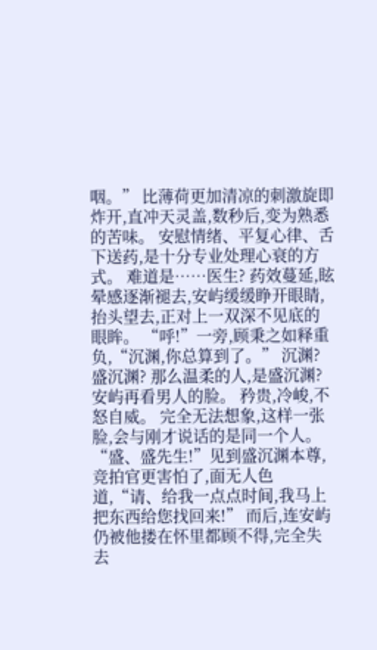咽。” 比薄荷更加清凉的刺激旋即炸开,直冲天灵盖,数秒后,变为熟悉的苦味。 安慰情绪、平复心律、舌下送药,是十分专业处理心衰的方式。 难道是……医生? 药效蔓延,眩晕感逐渐褪去,安屿缓缓睁开眼睛,抬头望去,正对上一双深不见底的眼眸。 “呼!”一旁,顾秉之如释重负,“沉渊,你总算到了。” 沉渊? 盛沉渊? 那么温柔的人,是盛沉渊? 安屿再看男人的脸。 矜贵,冷峻,不怒自威。 完全无法想象,这样一张脸,会与刚才说话的是同一个人。 “盛、盛先生!”见到盛沉渊本尊,竞拍官更害怕了,面无人色道,“请、给我一点点时间,我马上把东西给您找回来!” 而后,连安屿仍被他搂在怀里都顾不得,完全失去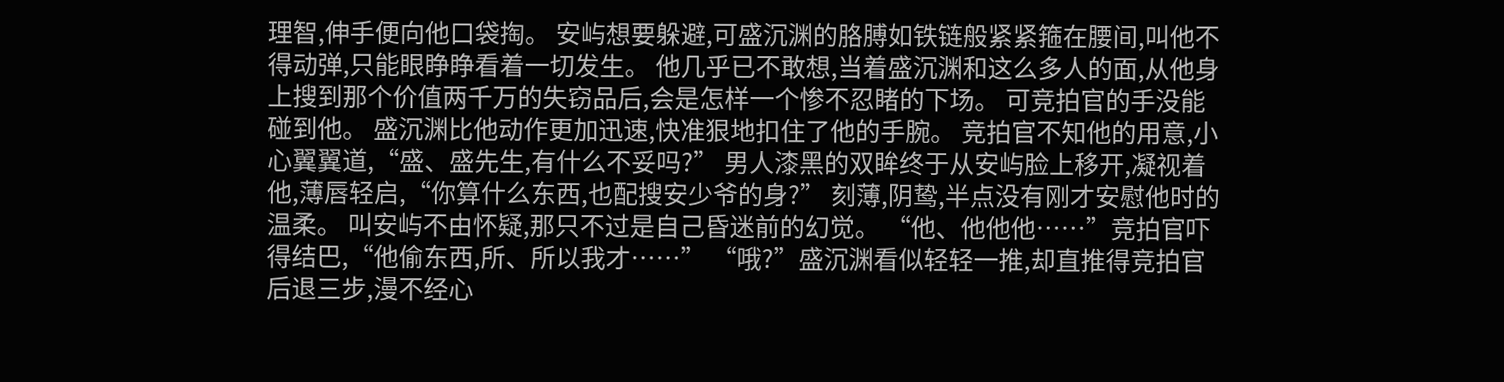理智,伸手便向他口袋掏。 安屿想要躲避,可盛沉渊的胳膊如铁链般紧紧箍在腰间,叫他不得动弹,只能眼睁睁看着一切发生。 他几乎已不敢想,当着盛沉渊和这么多人的面,从他身上搜到那个价值两千万的失窃品后,会是怎样一个惨不忍睹的下场。 可竞拍官的手没能碰到他。 盛沉渊比他动作更加迅速,快准狠地扣住了他的手腕。 竞拍官不知他的用意,小心翼翼道,“盛、盛先生,有什么不妥吗?” 男人漆黑的双眸终于从安屿脸上移开,凝视着他,薄唇轻启,“你算什么东西,也配搜安少爷的身?” 刻薄,阴鸷,半点没有刚才安慰他时的温柔。 叫安屿不由怀疑,那只不过是自己昏迷前的幻觉。 “他、他他他……”竞拍官吓得结巴,“他偷东西,所、所以我才……” “哦?”盛沉渊看似轻轻一推,却直推得竞拍官后退三步,漫不经心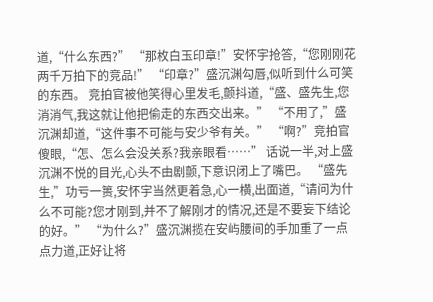道,“什么东西?” “那枚白玉印章!”安怀宇抢答,“您刚刚花两千万拍下的竞品!” “印章?”盛沉渊勾唇,似听到什么可笑的东西。 竞拍官被他笑得心里发毛,颤抖道,“盛、盛先生,您消消气,我这就让他把偷走的东西交出来。” “不用了,”盛沉渊却道,“这件事不可能与安少爷有关。” “啊?”竞拍官傻眼,“怎、怎么会没关系?我亲眼看……” 话说一半,对上盛沉渊不悦的目光,心头不由剧颤,下意识闭上了嘴巴。 “盛先生,”功亏一篑,安怀宇当然更着急,心一横,出面道,“请问为什么不可能?您才刚到,并不了解刚才的情况,还是不要妄下结论的好。” “为什么?”盛沉渊揽在安屿腰间的手加重了一点点力道,正好让将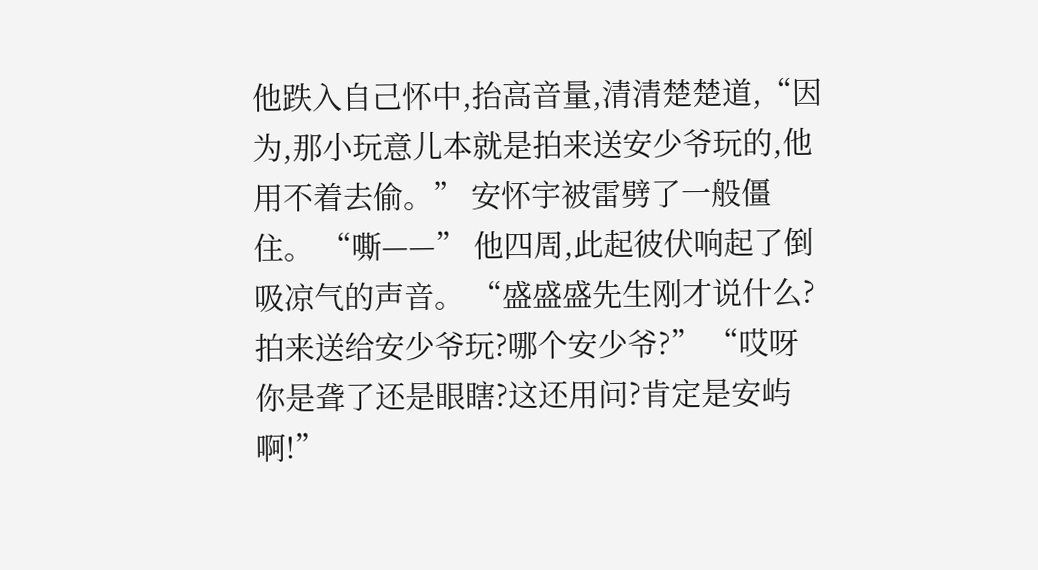他跌入自己怀中,抬高音量,清清楚楚道,“因为,那小玩意儿本就是拍来送安少爷玩的,他用不着去偷。” 安怀宇被雷劈了一般僵住。 “嘶——” 他四周,此起彼伏响起了倒吸凉气的声音。 “盛盛盛先生刚才说什么?拍来送给安少爷玩?哪个安少爷?” “哎呀你是聋了还是眼瞎?这还用问?肯定是安屿啊!”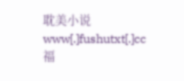耽美小说 www[.]fushutxt[.]cc 福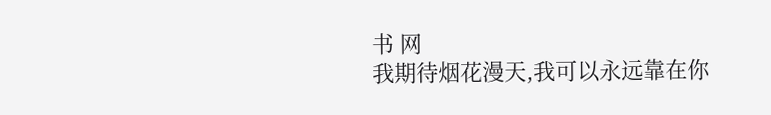书 网
我期待烟花漫天,我可以永远靠在你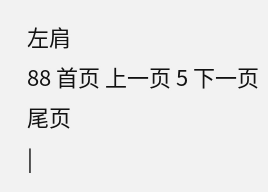左肩
88 首页 上一页 5 下一页 尾页
|